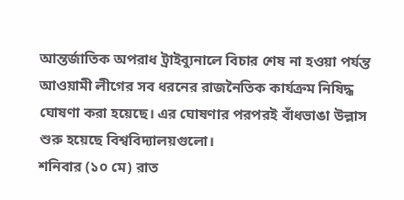আন্তর্জাতিক অপরাধ ট্রাইব্যুনালে বিচার শেষ না হওয়া পর্যন্ত আওয়ামী লীগের সব ধরনের রাজনৈতিক কার্যক্রম নিষিদ্ধ ঘোষণা করা হয়েছে। এর ঘোষণার পরপরই বাঁধভাঙা উল্লাস শুরু হয়েছে বিশ্ববিদ্যালয়গুলো।
শনিবার (১০ মে) রাত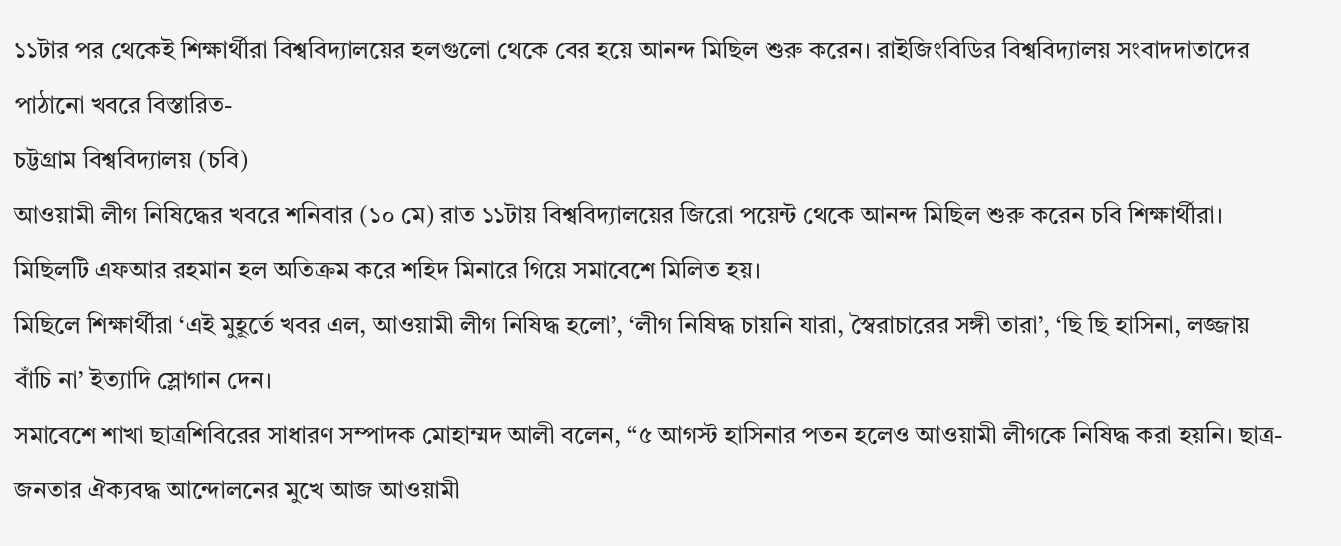১১টার পর থেকেই শিক্ষার্থীরা বিশ্ববিদ্যালয়ের হলগুলো থেকে বের হয়ে আনন্দ মিছিল শুরু করেন। রাইজিংবিডির বিশ্ববিদ্যালয় সংবাদদাতাদের পাঠানো খবরে বিস্তারিত-
চট্টগ্রাম বিশ্ববিদ্যালয় (চবি)
আওয়ামী লীগ নিষিদ্ধের খবরে শনিবার (১০ মে) রাত ১১টায় বিশ্ববিদ্যালয়ের জিরো পয়েন্ট থেকে আনন্দ মিছিল শুরু করেন চবি শিক্ষার্থীরা। মিছিলটি এফআর রহমান হল অতিক্রম করে শহিদ মিনারে গিয়ে সমাবেশে মিলিত হয়।
মিছিলে শিক্ষার্থীরা ‘এই মুহূর্তে খবর এল, আওয়ামী লীগ নিষিদ্ধ হলো’, ‘লীগ নিষিদ্ধ চায়নি যারা, স্বৈরাচারের সঙ্গী তারা’, ‘ছি ছি হাসিনা, লজ্জায় বাঁচি না’ ইত্যাদি স্লোগান দেন।
সমাবেশে শাখা ছাত্রশিবিরের সাধারণ সম্পাদক মোহাম্মদ আলী বলেন, “৫ আগস্ট হাসিনার পতন হলেও আওয়ামী লীগকে নিষিদ্ধ করা হয়নি। ছাত্র-জনতার ঐক্যবদ্ধ আন্দোলনের মুখে আজ আওয়ামী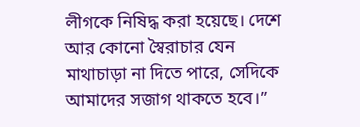লীগকে নিষিদ্ধ করা হয়েছে। দেশে আর কোনো স্বৈরাচার যেন মাথাচাড়া না দিতে পারে, সেদিকে আমাদের সজাগ থাকতে হবে।”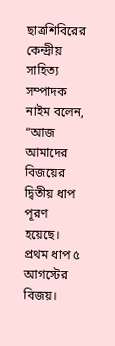ছাত্রশিবিরের কেন্দ্রীয় সাহিত্য সম্পাদক নাইম বলেন, “আজ আমাদের বিজয়ের দ্বিতীয় ধাপ পূরণ হয়েছে। প্রথম ধাপ ৫ আগস্টের বিজয়।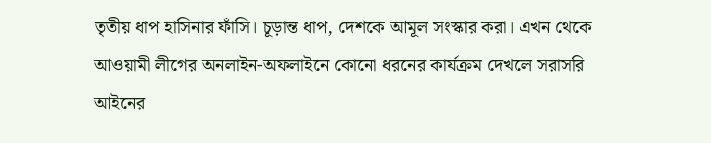তৃতীয় ধাপ হাসিনার ফাঁসি। চূড়ান্ত ধাপ, দেশকে আমূল সংস্কার করা। এখন থেকে আওয়ামী লীগের অনলাইন-অফলাইনে কোনো ধরনের কার্যক্রম দেখলে সরাসরি আইনের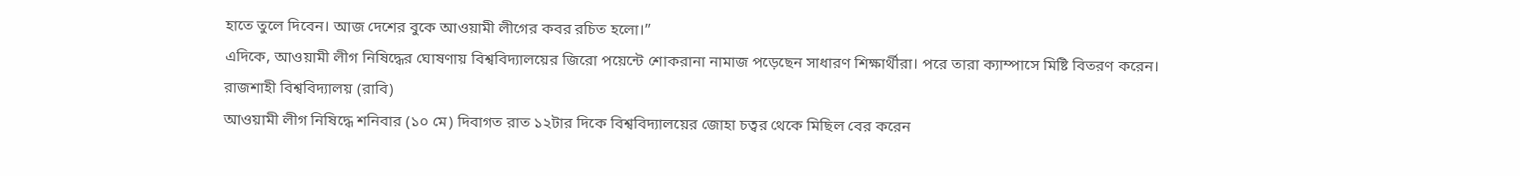হাতে তুলে দিবেন। আজ দেশের বুকে আওয়ামী লীগের কবর রচিত হলো।”
এদিকে, আওয়ামী লীগ নিষিদ্ধের ঘোষণায় বিশ্ববিদ্যালয়ের জিরো পয়েন্টে শোকরানা নামাজ পড়েছেন সাধারণ শিক্ষার্থীরা। পরে তারা ক্যাম্পাসে মিষ্টি বিতরণ করেন।
রাজশাহী বিশ্ববিদ্যালয় (রাবি)
আওয়ামী লীগ নিষিদ্ধে শনিবার (১০ মে) দিবাগত রাত ১২টার দিকে বিশ্ববিদ্যালয়ের জোহা চত্বর থেকে মিছিল বের করেন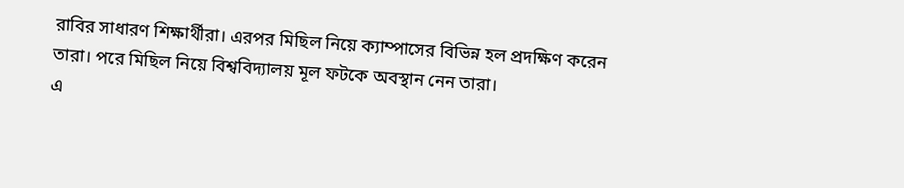রাবির সাধারণ শিক্ষার্থীরা। এরপর মিছিল নিয়ে ক্যাম্পাসের বিভিন্ন হল প্রদক্ষিণ করেন তারা। পরে মিছিল নিয়ে বিশ্ববিদ্যালয় মূল ফটকে অবস্থান নেন তারা।
এ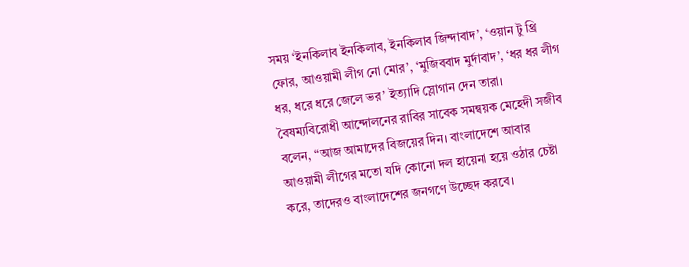সময় ‘ইনকিলাব ইনকিলাব, ইনকিলাব জিন্দাবাদ’, ‘ওয়ান টু থ্রি ফোর, আওয়ামী লীগ নো মোর’, ‘মুজিববাদ মুর্দাবাদ’, ‘ধর ধর লীগ ধর, ধরে ধরে জেলে ভর’ ইত্যাদি স্লোগান দেন তারা।
বৈষম্যবিরোধী আন্দোলনের রাবির সাবেক সমন্বয়ক মেহেদী সজীব বলেন, “আজ আমাদের বিজয়ের দিন। বাংলাদেশে আবার আওয়ামী লীগের মতো যদি কোনো দল হায়েনা হয়ে ওঠার চেষ্টা করে, তাদেরও বাংলাদেশের জনগণে উচ্ছেদ করবে।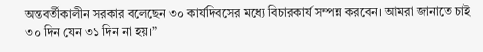অন্তবর্তীকালীন সরকার বলেছেন ৩০ কার্যদিবসের মধ্যে বিচারকার্য সম্পন্ন করবেন। আমরা জানাতে চাই ৩০ দিন যেন ৩১ দিন না হয়।”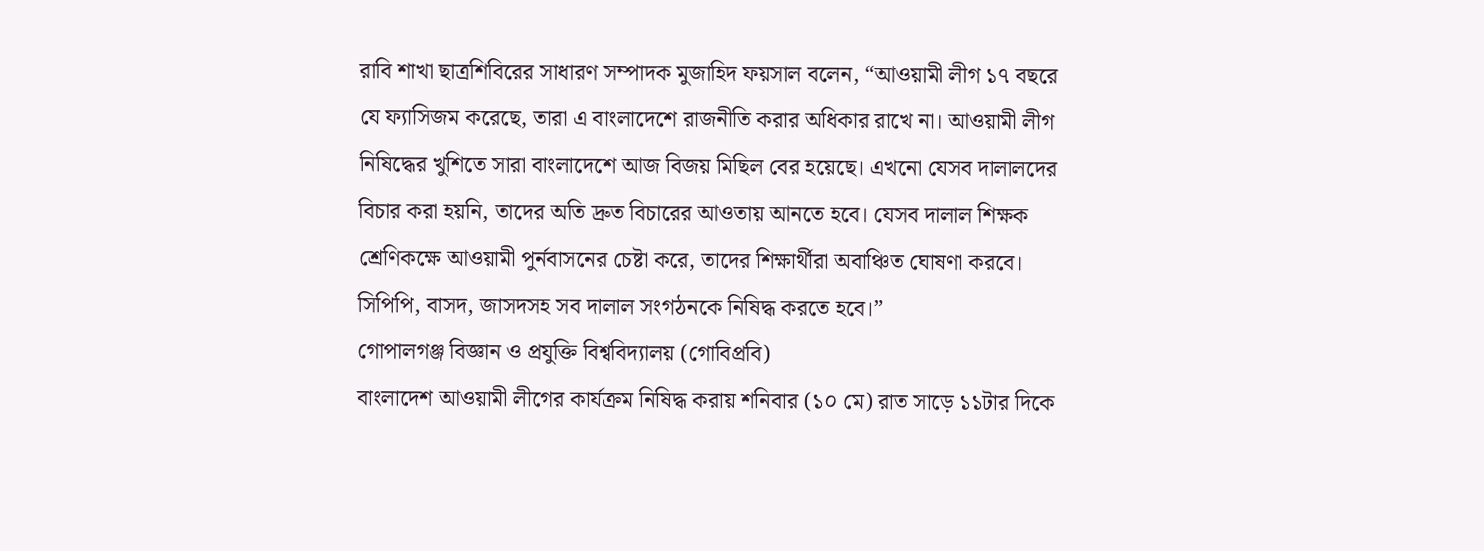রাবি শাখা ছাত্রশিবিরের সাধারণ সম্পাদক মুজাহিদ ফয়সাল বলেন, “আওয়ামী লীগ ১৭ বছরে যে ফ্যাসিজম করেছে, তারা এ বাংলাদেশে রাজনীতি করার অধিকার রাখে না। আওয়ামী লীগ নিষিদ্ধের খুশিতে সারা বাংলাদেশে আজ বিজয় মিছিল বের হয়েছে। এখনো যেসব দালালদের বিচার করা হয়নি, তাদের অতি দ্রুত বিচারের আওতায় আনতে হবে। যেসব দালাল শিক্ষক শ্রেণিকক্ষে আওয়ামী পুর্নবাসনের চেষ্টা করে, তাদের শিক্ষার্থীরা অবাঞ্চিত ঘোষণা করবে। সিপিপি, বাসদ, জাসদসহ সব দালাল সংগঠনকে নিষিদ্ধ করতে হবে।”
গোপালগঞ্জ বিজ্ঞান ও প্রযুক্তি বিশ্ববিদ্যালয় (গোবিপ্রবি)
বাংলাদেশ আওয়ামী লীগের কার্যক্রম নিষিদ্ধ করায় শনিবার (১০ মে) রাত সাড়ে ১১টার দিকে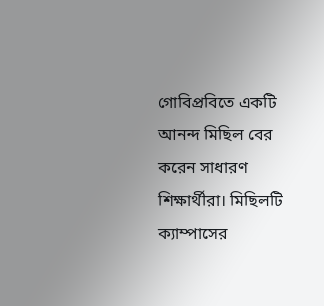গোবিপ্রবিতে একটি আনন্দ মিছিল বের করেন সাধারণ শিক্ষার্থীরা। মিছিলটি ক্যাম্পাসের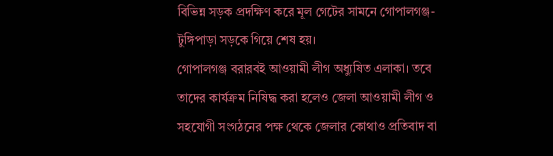বিভিন্ন সড়ক প্রদক্ষিণ করে মূল গেটের সামনে গোপালগঞ্জ-টুঙ্গিপাড়া সড়কে গিয়ে শেষ হয়।
গোপালগঞ্জ বরারবই আওয়ামী লীগ অধ্যুষিত এলাকা। তবে তাদের কার্যক্রম নিষিদ্ধ করা হলেও জেলা আওয়ামী লীগ ও সহযোগী সংগঠনের পক্ষ থেকে জেলার কোথাও প্রতিবাদ বা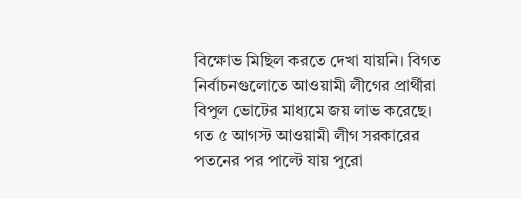বিক্ষোভ মিছিল করতে দেখা যায়নি। বিগত নির্বাচনগুলোতে আওয়ামী লীগের প্রার্থীরা বিপুল ভোটের মাধ্যমে জয় লাভ করেছে। গত ৫ আগস্ট আওয়ামী লীগ সরকারের পতনের পর পাল্টে যায় পুরো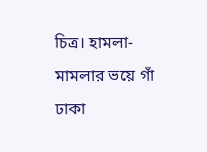চিত্র। হামলা-মামলার ভয়ে গাঁ ঢাকা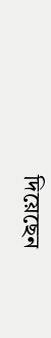দিয়েছেন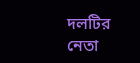দলটির নেতা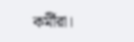কর্মীরা।